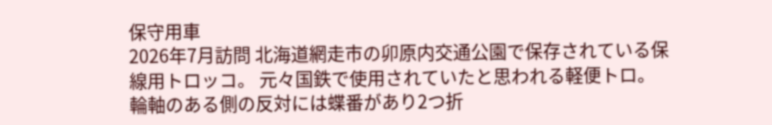保守用車
2026年7月訪問 北海道網走市の卯原内交通公園で保存されている保線用トロッコ。 元々国鉄で使用されていたと思われる軽便トロ。輪軸のある側の反対には蝶番があり2つ折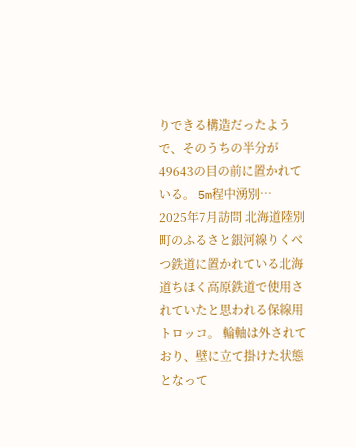りできる構造だったようで、そのうちの半分が49643の目の前に置かれている。 5m程中湧別…
2025年7月訪問 北海道陸別町のふるさと銀河線りくべつ鉄道に置かれている北海道ちほく高原鉄道で使用されていたと思われる保線用トロッコ。 輪軸は外されており、壁に立て掛けた状態となって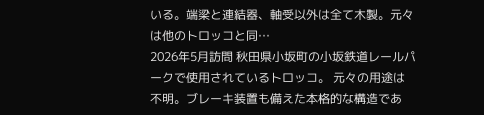いる。端梁と連結器、軸受以外は全て木製。元々は他のトロッコと同…
2026年5月訪問 秋田県小坂町の小坂鉄道レールパークで使用されているトロッコ。 元々の用途は不明。ブレーキ装置も備えた本格的な構造であ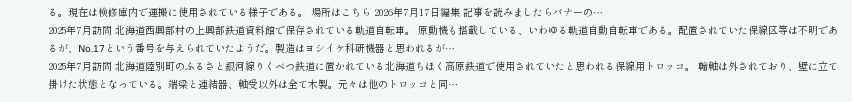る。現在は検修庫内で運搬に使用されている様子である。 場所はこちら 2026年7月17日編集 記事を読みましたらバナーの…
2025年7月訪問 北海道西興部村の上興部鉄道資料館で保存されている軌道自転車。 原動機も搭載している、いわゆる軌道自動自転車である。配置されていた保線区等は不明であるが、No.17という番号を与えられていたようだ。製造はヨシイケ科研機器と思われるが…
2025年7月訪問 北海道陸別町のふるさと銀河線りくべつ鉄道に置かれている北海道ちほく高原鉄道で使用されていたと思われる保線用トロッコ。 輪軸は外されており、壁に立て掛けた状態となっている。端梁と連結器、軸受以外は全て木製。元々は他のトロッコと同…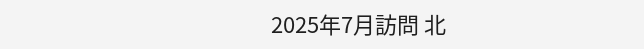2025年7月訪問 北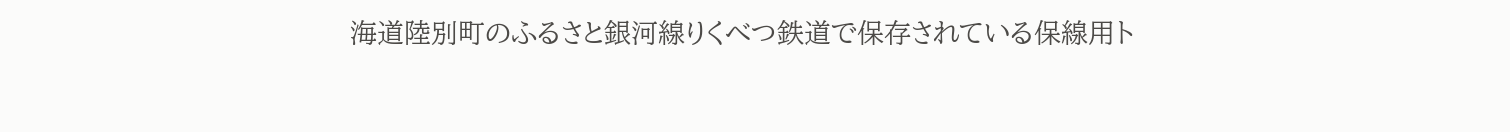海道陸別町のふるさと銀河線りくべつ鉄道で保存されている保線用ト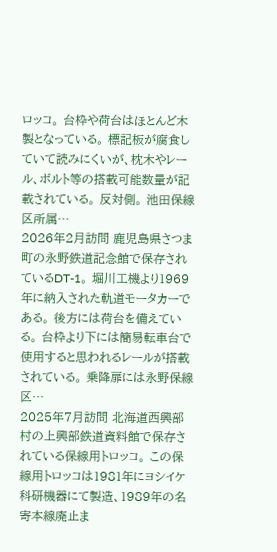ロッコ。 台枠や荷台はほとんど木製となっている。 標記板が腐食していて読みにくいが、枕木やレール、ボルト等の搭載可能数量が記載されている。 反対側。 池田保線区所属…
2026年2月訪問 鹿児島県さつま町の永野鉄道記念館で保存されているDT-1。 堀川工機より1969年に納入された軌道モータカーである。 後方には荷台を備えている。 台枠より下には簡易転車台で使用すると思われるレールが搭載されている。 乗降扉には永野保線区…
2025年7月訪問 北海道西興部村の上興部鉄道資料館で保存されている保線用トロッコ。 この保線用トロッコは1981年にヨシイケ科研機器にて製造、1989年の名寄本線廃止ま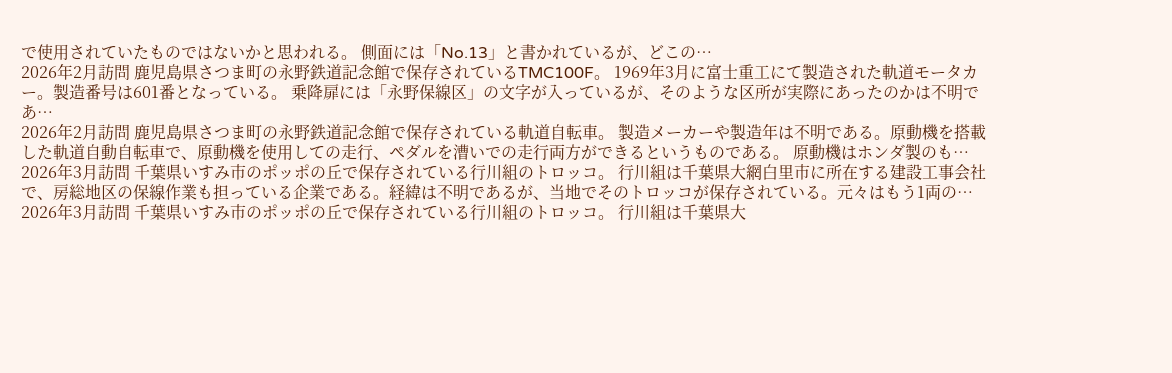で使用されていたものではないかと思われる。 側面には「No.13」と書かれているが、どこの…
2026年2月訪問 鹿児島県さつま町の永野鉄道記念館で保存されているTMC100F。 1969年3月に富士重工にて製造された軌道モータカー。製造番号は601番となっている。 乗降扉には「永野保線区」の文字が入っているが、そのような区所が実際にあったのかは不明であ…
2026年2月訪問 鹿児島県さつま町の永野鉄道記念館で保存されている軌道自転車。 製造メーカーや製造年は不明である。原動機を搭載した軌道自動自転車で、原動機を使用しての走行、ペダルを漕いでの走行両方ができるというものである。 原動機はホンダ製のも…
2026年3月訪問 千葉県いすみ市のポッポの丘で保存されている行川組のトロッコ。 行川組は千葉県大網白里市に所在する建設工事会社で、房総地区の保線作業も担っている企業である。経緯は不明であるが、当地でそのトロッコが保存されている。元々はもう1両の…
2026年3月訪問 千葉県いすみ市のポッポの丘で保存されている行川組のトロッコ。 行川組は千葉県大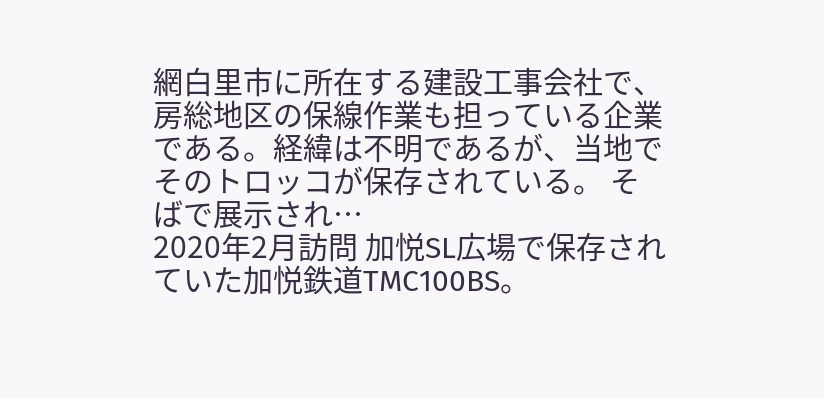網白里市に所在する建設工事会社で、房総地区の保線作業も担っている企業である。経緯は不明であるが、当地でそのトロッコが保存されている。 そばで展示され…
2020年2月訪問 加悦SL広場で保存されていた加悦鉄道TMC100BS。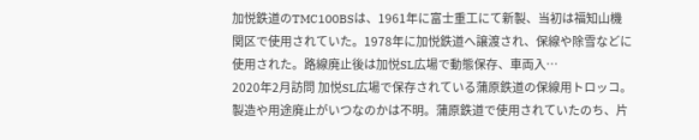加悦鉄道のTMC100BSは、1961年に富士重工にて新製、当初は福知山機関区で使用されていた。1978年に加悦鉄道へ譲渡され、保線や除雪などに使用された。路線廃止後は加悦SL広場で動態保存、車両入…
2020年2月訪問 加悦SL広場で保存されている蒲原鉄道の保線用トロッコ。 製造や用途廃止がいつなのかは不明。蒲原鉄道で使用されていたのち、片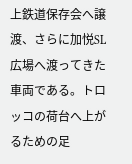上鉄道保存会へ譲渡、さらに加悦SL広場へ渡ってきた車両である。トロッコの荷台へ上がるための足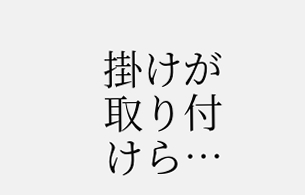掛けが取り付けら…